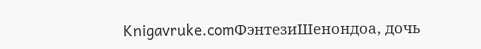Knigavruke.comФэнтезиШенондоа, дочь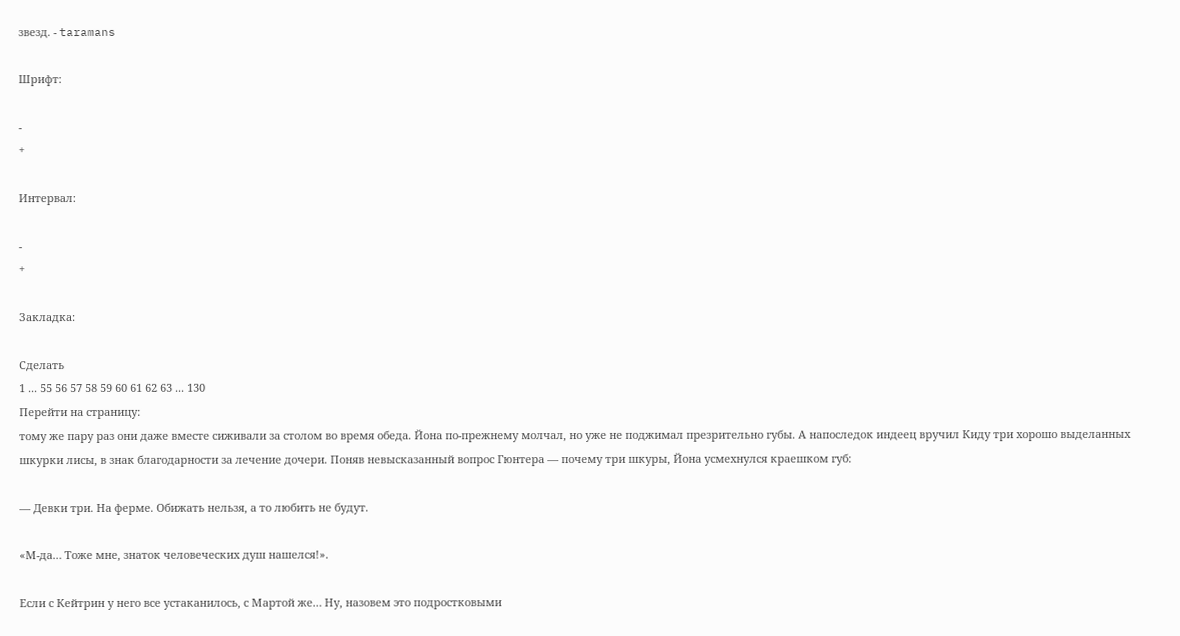звезд. - taramans

Шрифт:

-
+

Интервал:

-
+

Закладка:

Сделать
1 ... 55 56 57 58 59 60 61 62 63 ... 130
Перейти на страницу:
тому же пару раз они даже вместе сиживали за столом во время обеда. Йона по-прежнему молчал, но уже не поджимал презрительно губы. А напоследок индеец вручил Киду три хорошо выделанных шкурки лисы, в знак благодарности за лечение дочери. Поняв невысказанный вопрос Гюнтера — почему три шкуры, Йона усмехнулся краешком губ:

— Девки три. На ферме. Обижать нельзя, а то любить не будут.

«М-да… Тоже мне, знаток человеческих душ нашелся!».

Если с Кейтрин у него все устаканилось, с Мартой же… Ну, назовем это подростковыми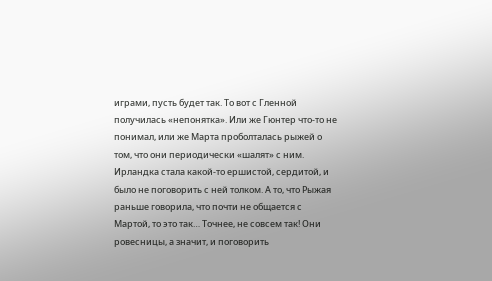играми, пусть будет так. То вот с Гленной получилась «непонятка». Или же Гюнтер что-то не понимал, или же Марта проболталась рыжей о том, что они периодически «шалят» с ним. Ирландка стала какой-то ершистой, сердитой, и было не поговорить с ней толком. А то, что Рыжая раньше говорила, что почти не общается с Мартой, то это так… Точнее, не совсем так! Они ровесницы, а значит, и поговорить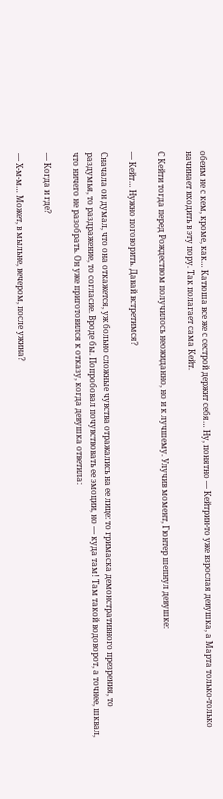обеим не с кем, кроме, как… Катюша все же с сестрой держит себя… Ну, понятно — Кейтрин-то уже взрослая девушка, а Марта только-только начинает входить в эту пору. Так полагает сама Кейт.

С Кейти тогда перед Рождеством получилось неожиданно, но и к лучшему. Улучив момент, Гюнтер шепнул девушке:

— Кейт… Нужно поговорить. Давай встретимся?

Сначала он думал, что она откажется, уж больно сложные чувства отражались на ее лице: то гримаска демонстративного презрения, то раздумья, то раздражение, то согласие. Вроде бы. Попробовал почувствовать ее эмоции, но — куда там! Там такой водоворот, а точнее, шквал, что ничего не разобрать. Он уже приготовился к отказу, когда девушка ответила:

— Когда и где?

— Х-м-м… Может, в мыльне, вечером, после ужина?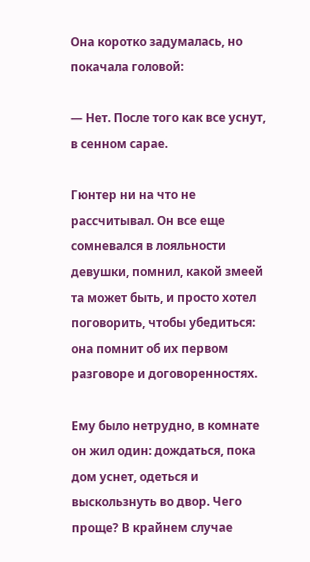Она коротко задумалась, но покачала головой:

— Нет. После того как все уснут, в сенном сарае.

Гюнтер ни на что не рассчитывал. Он все еще сомневался в лояльности девушки, помнил, какой змеей та может быть, и просто хотел поговорить, чтобы убедиться: она помнит об их первом разговоре и договоренностях.

Ему было нетрудно, в комнате он жил один: дождаться, пока дом уснет, одеться и выскользнуть во двор. Чего проще? В крайнем случае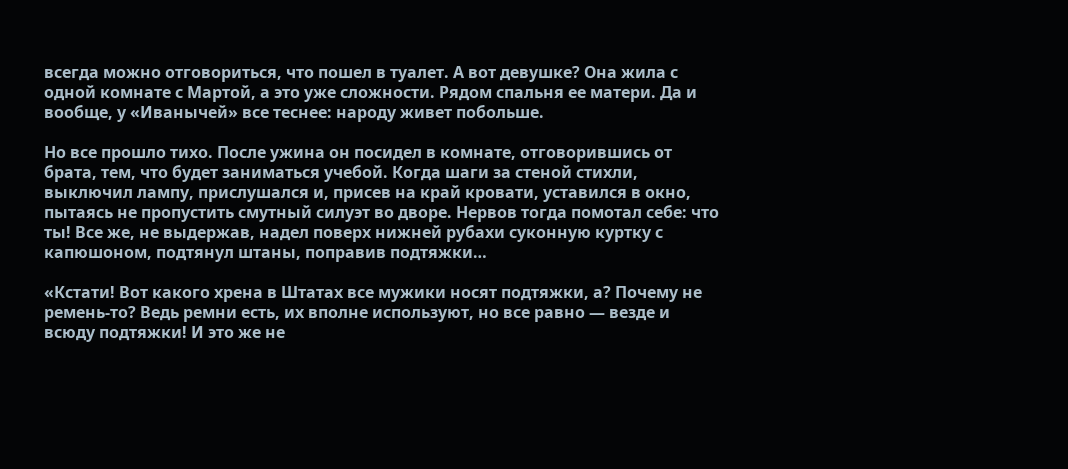всегда можно отговориться, что пошел в туалет. А вот девушке? Она жила с одной комнате с Мартой, а это уже сложности. Рядом спальня ее матери. Да и вообще, у «Иванычей» все теснее: народу живет побольше.

Но все прошло тихо. После ужина он посидел в комнате, отговорившись от брата, тем, что будет заниматься учебой. Когда шаги за стеной стихли, выключил лампу, прислушался и, присев на край кровати, уставился в окно, пытаясь не пропустить смутный силуэт во дворе. Нервов тогда помотал себе: что ты! Все же, не выдержав, надел поверх нижней рубахи суконную куртку с капюшоном, подтянул штаны, поправив подтяжки…

«Кстати! Вот какого хрена в Штатах все мужики носят подтяжки, а? Почему не ремень-то? Ведь ремни есть, их вполне используют, но все равно — везде и всюду подтяжки! И это же не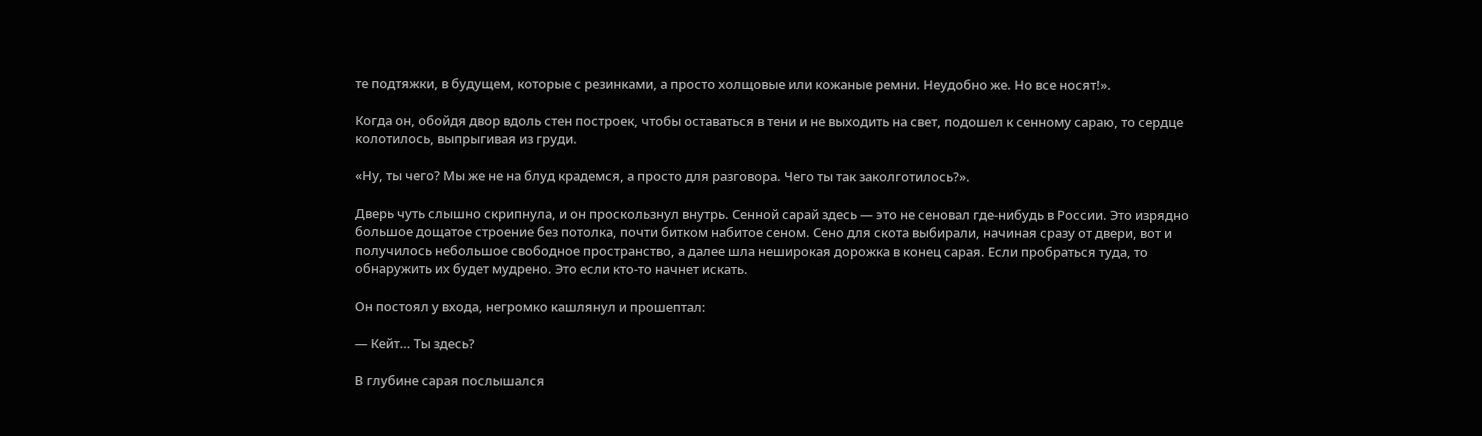те подтяжки, в будущем, которые с резинками, а просто холщовые или кожаные ремни. Неудобно же. Но все носят!».

Когда он, обойдя двор вдоль стен построек, чтобы оставаться в тени и не выходить на свет, подошел к сенному сараю, то сердце колотилось, выпрыгивая из груди.

«Ну, ты чего? Мы же не на блуд крадемся, а просто для разговора. Чего ты так заколготилось?».

Дверь чуть слышно скрипнула, и он проскользнул внутрь. Сенной сарай здесь — это не сеновал где-нибудь в России. Это изрядно большое дощатое строение без потолка, почти битком набитое сеном. Сено для скота выбирали, начиная сразу от двери, вот и получилось небольшое свободное пространство, а далее шла неширокая дорожка в конец сарая. Если пробраться туда, то обнаружить их будет мудрено. Это если кто-то начнет искать.

Он постоял у входа, негромко кашлянул и прошептал:

— Кейт… Ты здесь?

В глубине сарая послышался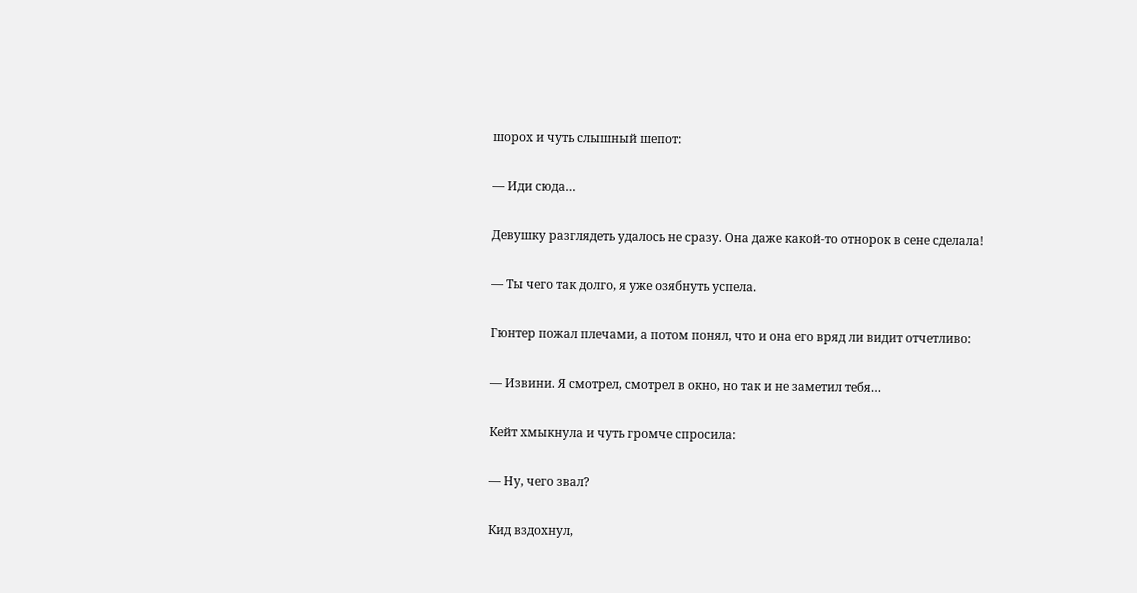шорох и чуть слышный шепот:

— Иди сюда…

Девушку разглядеть удалось не сразу. Она даже какой-то отнорок в сене сделала!

— Ты чего так долго, я уже озябнуть успела.

Гюнтер пожал плечами, а потом понял, что и она его вряд ли видит отчетливо:

— Извини. Я смотрел, смотрел в окно, но так и не заметил тебя…

Кейт хмыкнула и чуть громче спросила:

— Ну, чего звал?

Кид вздохнул,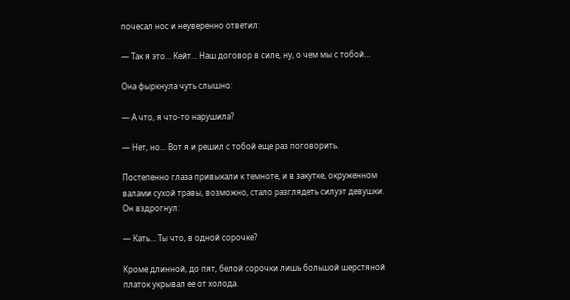почесал нос и неуверенно ответил:

— Так я это… Кейт… Наш договор в силе, ну, о чем мы с тобой…

Она фыркнула чуть слышно:

— А что, я что-то нарушила?

— Нет, но… Вот я и решил с тобой еще раз поговорить.

Постепенно глаза привыкали к темноте, и в закутке, окруженном валами сухой травы, возможно, стало разглядеть силуэт девушки. Он вздрогнул:

— Кать… Ты что, в одной сорочке?

Кроме длинной, до пят, белой сорочки лишь большой шерстяной платок укрывал ее от холода.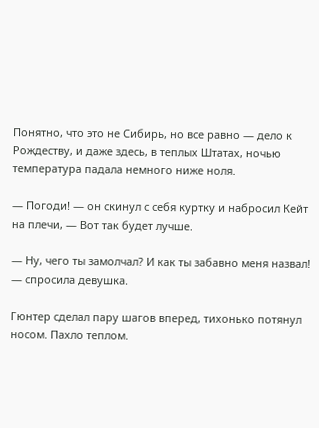Понятно, что это не Сибирь, но все равно — дело к Рождеству, и даже здесь, в теплых Штатах, ночью температура падала немного ниже ноля.

— Погоди! — он скинул с себя куртку и набросил Кейт на плечи, — Вот так будет лучше.

— Ну, чего ты замолчал? И как ты забавно меня назвал! — спросила девушка.

Гюнтер сделал пару шагов вперед, тихонько потянул носом. Пахло теплом.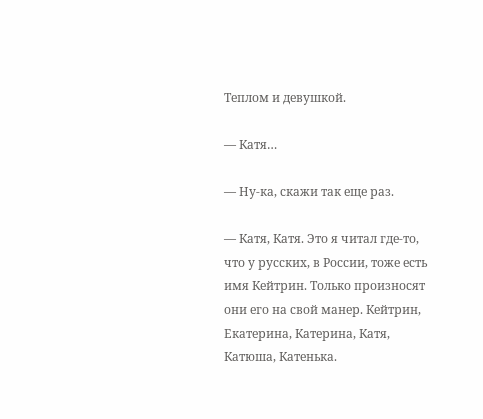Теплом и девушкой.

— Катя…

— Ну-ка, скажи так еще раз.

— Катя, Катя. Это я читал где-то, что у русских, в России, тоже есть имя Кейтрин. Только произносят они его на свой манер. Кейтрин, Екатерина, Катерина, Катя, Катюша, Катенька.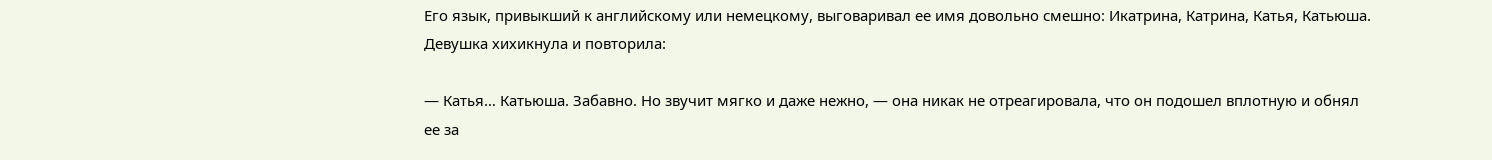Его язык, привыкший к английскому или немецкому, выговаривал ее имя довольно смешно: Икатрина, Катрина, Катья, Катьюша. Девушка хихикнула и повторила:

— Катья… Катьюша. Забавно. Но звучит мягко и даже нежно, — она никак не отреагировала, что он подошел вплотную и обнял ее за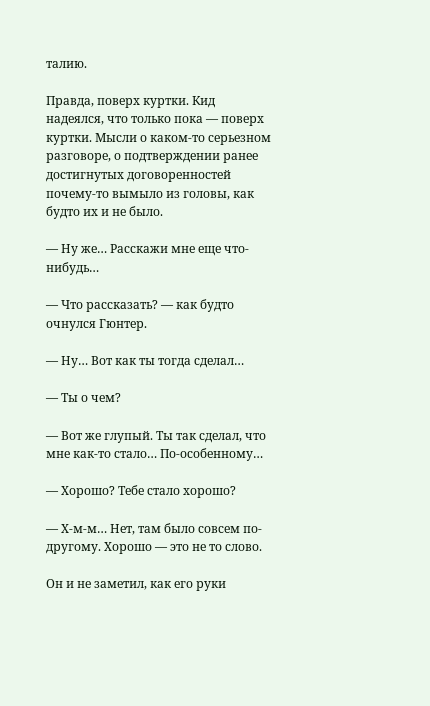талию.

Правда, поверх куртки. Кид надеялся, что только пока — поверх куртки. Мысли о каком-то серьезном разговоре, о подтверждении ранее достигнутых договоренностей почему-то вымыло из головы, как будто их и не было.

— Ну же… Расскажи мне еще что-нибудь…

— Что рассказать? — как будто очнулся Гюнтер.

— Ну… Вот как ты тогда сделал…

— Ты о чем?

— Вот же глупый. Ты так сделал, что мне как-то стало… По-особенному…

— Хорошо? Тебе стало хорошо?

— Х-м-м… Нет, там было совсем по-другому. Хорошо — это не то слово.

Он и не заметил, как его руки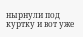нырнули под куртку и вот уже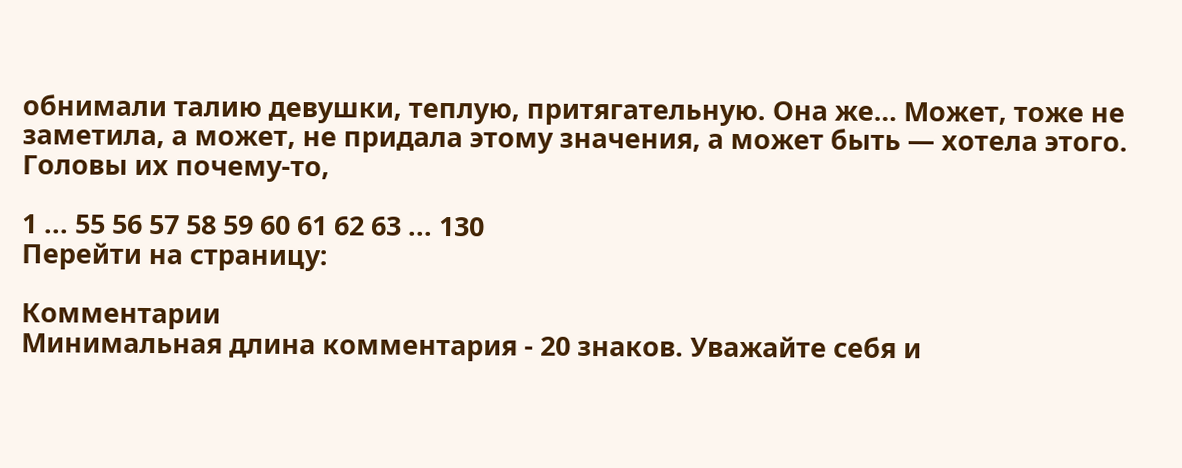обнимали талию девушки, теплую, притягательную. Она же… Может, тоже не заметила, а может, не придала этому значения, а может быть — хотела этого. Головы их почему-то,

1 ... 55 56 57 58 59 60 61 62 63 ... 130
Перейти на страницу:

Комментарии
Минимальная длина комментария - 20 знаков. Уважайте себя и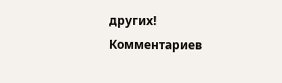других!
Комментариев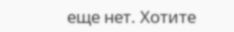еще нет. Хотите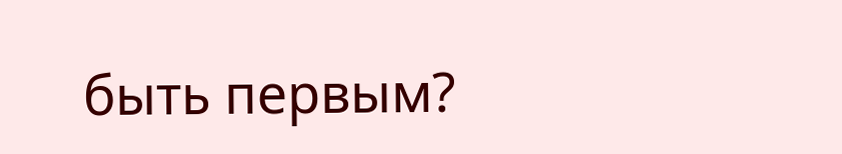быть первым?